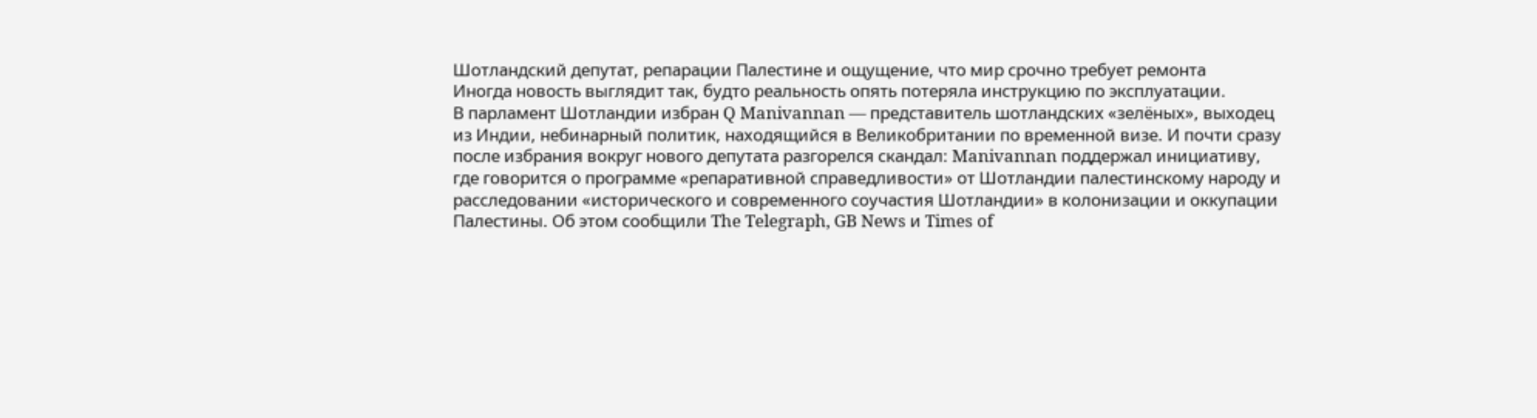Шотландский депутат, репарации Палестине и ощущение, что мир срочно требует ремонта
Иногда новость выглядит так, будто реальность опять потеряла инструкцию по эксплуатации.
В парламент Шотландии избран Q Manivannan — представитель шотландских «зелёных», выходец из Индии, небинарный политик, находящийся в Великобритании по временной визе. И почти сразу после избрания вокруг нового депутата разгорелся скандал: Manivannan поддержал инициативу, где говорится о программе «репаративной справедливости» от Шотландии палестинскому народу и расследовании «исторического и современного соучастия Шотландии» в колонизации и оккупации Палестины. Об этом сообщили The Telegraph, GB News и Times of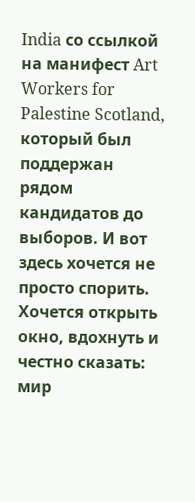India со ссылкой на манифест Art Workers for Palestine Scotland, который был поддержан рядом кандидатов до выборов. И вот здесь хочется не просто спорить. Хочется открыть окно, вдохнуть и честно сказать: мир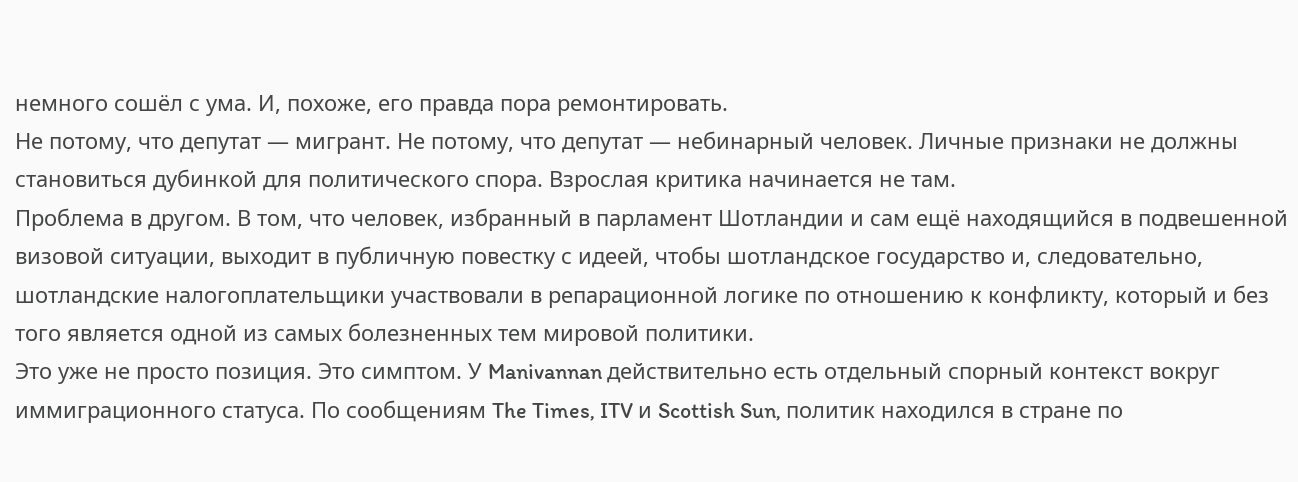немного сошёл с ума. И, похоже, его правда пора ремонтировать.
Не потому, что депутат — мигрант. Не потому, что депутат — небинарный человек. Личные признаки не должны становиться дубинкой для политического спора. Взрослая критика начинается не там.
Проблема в другом. В том, что человек, избранный в парламент Шотландии и сам ещё находящийся в подвешенной визовой ситуации, выходит в публичную повестку с идеей, чтобы шотландское государство и, следовательно, шотландские налогоплательщики участвовали в репарационной логике по отношению к конфликту, который и без того является одной из самых болезненных тем мировой политики.
Это уже не просто позиция. Это симптом. У Manivannan действительно есть отдельный спорный контекст вокруг иммиграционного статуса. По сообщениям The Times, ITV и Scottish Sun, политик находился в стране по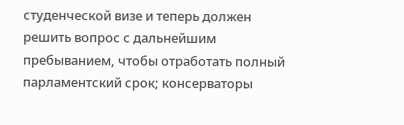студенческой визе и теперь должен решить вопрос с дальнейшим пребыванием, чтобы отработать полный парламентский срок; консерваторы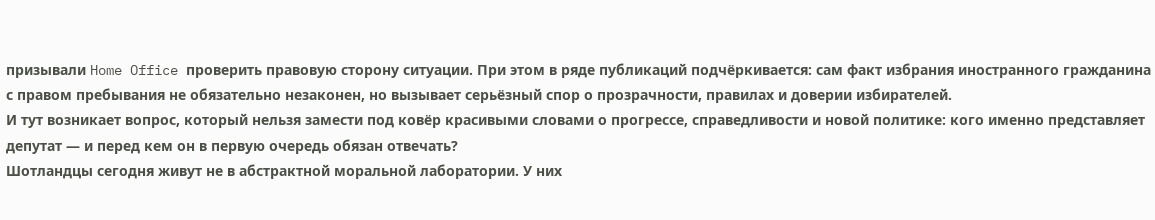призывали Home Office проверить правовую сторону ситуации. При этом в ряде публикаций подчёркивается: сам факт избрания иностранного гражданина с правом пребывания не обязательно незаконен, но вызывает серьёзный спор о прозрачности, правилах и доверии избирателей.
И тут возникает вопрос, который нельзя замести под ковёр красивыми словами о прогрессе, справедливости и новой политике: кого именно представляет депутат — и перед кем он в первую очередь обязан отвечать?
Шотландцы сегодня живут не в абстрактной моральной лаборатории. У них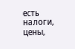есть налоги, цены,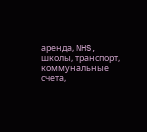аренда, NHS, школы, транспорт, коммунальные счета,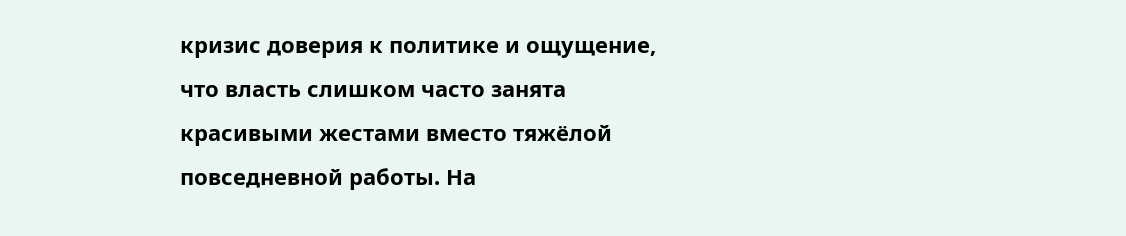кризис доверия к политике и ощущение, что власть слишком часто занята красивыми жестами вместо тяжёлой повседневной работы. На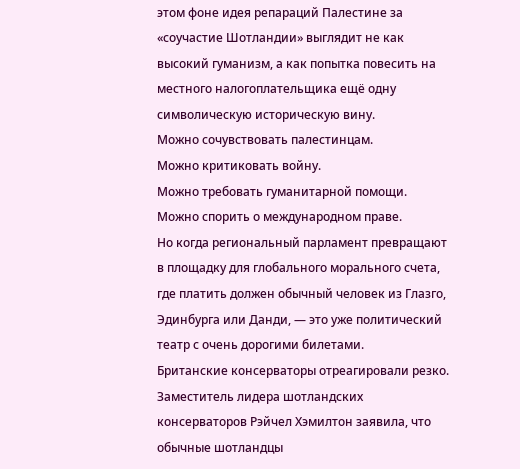этом фоне идея репараций Палестине за «соучастие Шотландии» выглядит не как высокий гуманизм, а как попытка повесить на местного налогоплательщика ещё одну символическую историческую вину.
Можно сочувствовать палестинцам.
Можно критиковать войну.
Можно требовать гуманитарной помощи.
Можно спорить о международном праве.
Но когда региональный парламент превращают в площадку для глобального морального счета, где платить должен обычный человек из Глазго, Эдинбурга или Данди, — это уже политический театр с очень дорогими билетами.
Британские консерваторы отреагировали резко. Заместитель лидера шотландских консерваторов Рэйчел Хэмилтон заявила, что обычные шотландцы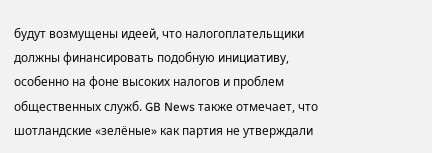будут возмущены идеей, что налогоплательщики должны финансировать подобную инициативу, особенно на фоне высоких налогов и проблем общественных служб. GB News также отмечает, что шотландские «зелёные» как партия не утверждали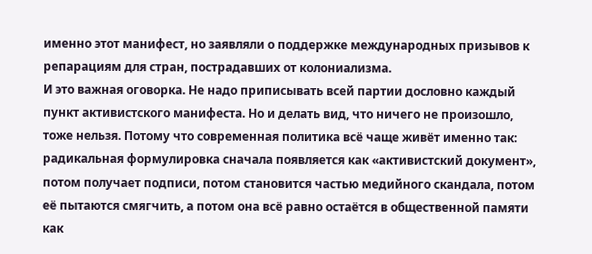именно этот манифест, но заявляли о поддержке международных призывов к репарациям для стран, пострадавших от колониализма.
И это важная оговорка. Не надо приписывать всей партии дословно каждый пункт активистского манифеста. Но и делать вид, что ничего не произошло, тоже нельзя. Потому что современная политика всё чаще живёт именно так: радикальная формулировка сначала появляется как «активистский документ», потом получает подписи, потом становится частью медийного скандала, потом её пытаются смягчить, а потом она всё равно остаётся в общественной памяти как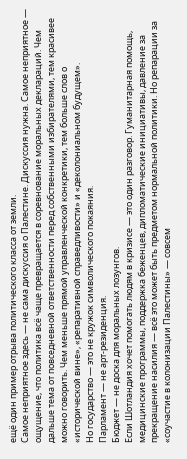ещё один пример отрыва политического класса от земли.
Самое неприятное здесь — не сама дискуссия о Палестине. Дискуссия нужна. Самое неприятное — ощущение, что политика всё чаще превращается в соревнование моральных деклараций. Чем дальше тема от повседневной ответственности перед собственными избирателями, тем красивее можно говорить. Чем меньше прямой управленческой конкретики, тем больше слов о «исторической вине», «репаративной справедливости» и «деколониальном будущем».
Но государство — это не кружок символического покаяния.
Парламент — не арт-резиденция.
Бюджет — не доска для моральных лозунгов.
Если Шотландия хочет помогать людям в кризисе — это один разговор. Гуманитарная помощь, медицинские программы, поддержка беженцев, дипломатические инициативы, давление за прекращение насилия — всё это может быть предметом нормальной политики. Но репарации за «соучастие в колонизации Палестины» — совсем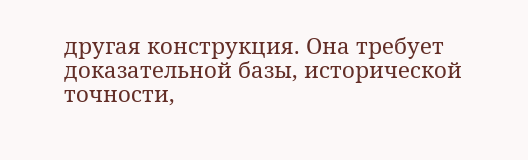другая конструкция. Она требует доказательной базы, исторической точности,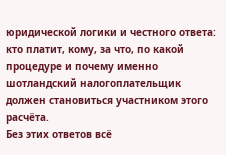юридической логики и честного ответа: кто платит, кому, за что, по какой процедуре и почему именно шотландский налогоплательщик должен становиться участником этого расчёта.
Без этих ответов всё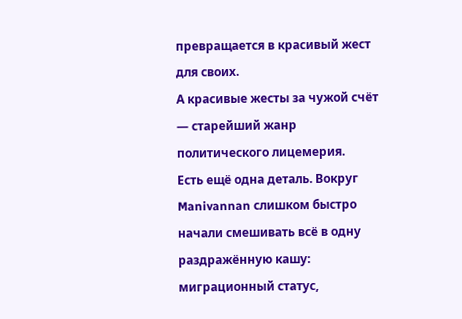превращается в красивый жест для своих.
А красивые жесты за чужой счёт — старейший жанр политического лицемерия.
Есть ещё одна деталь. Вокруг Manivannan слишком быстро начали смешивать всё в одну раздражённую кашу: миграционный статус,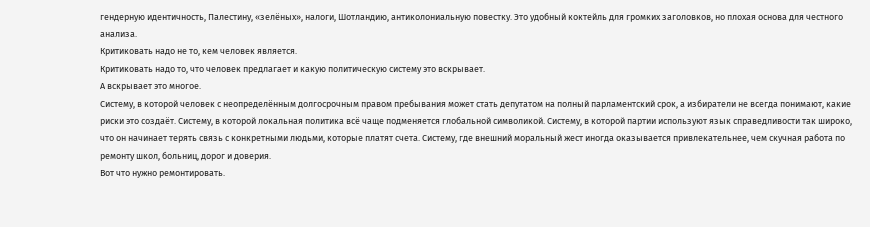гендерную идентичность, Палестину, «зелёных», налоги, Шотландию, антиколониальную повестку. Это удобный коктейль для громких заголовков, но плохая основа для честного анализа.
Критиковать надо не то, кем человек является.
Критиковать надо то, что человек предлагает и какую политическую систему это вскрывает.
А вскрывает это многое.
Систему, в которой человек с неопределённым долгосрочным правом пребывания может стать депутатом на полный парламентский срок, а избиратели не всегда понимают, какие риски это создаёт. Систему, в которой локальная политика всё чаще подменяется глобальной символикой. Систему, в которой партии используют язык справедливости так широко, что он начинает терять связь с конкретными людьми, которые платят счета. Систему, где внешний моральный жест иногда оказывается привлекательнее, чем скучная работа по ремонту школ, больниц, дорог и доверия.
Вот что нужно ремонтировать.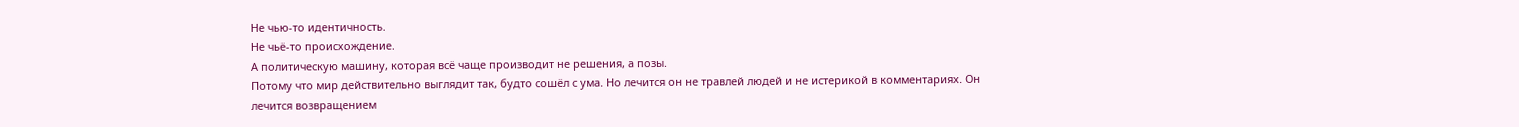Не чью-то идентичность.
Не чьё-то происхождение.
А политическую машину, которая всё чаще производит не решения, а позы.
Потому что мир действительно выглядит так, будто сошёл с ума. Но лечится он не травлей людей и не истерикой в комментариях. Он лечится возвращением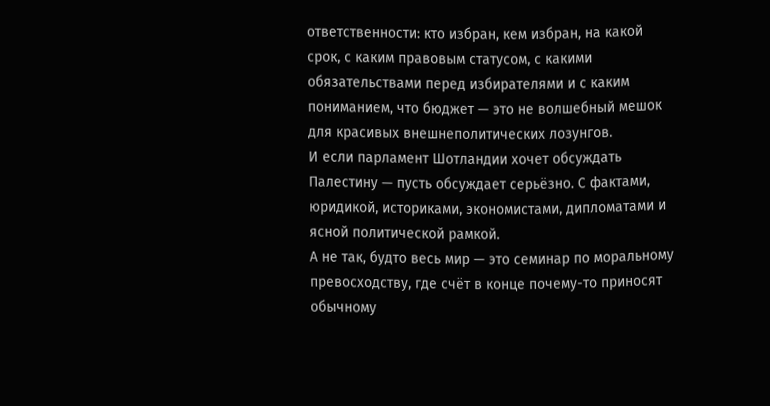ответственности: кто избран, кем избран, на какой срок, с каким правовым статусом, с какими обязательствами перед избирателями и с каким пониманием, что бюджет — это не волшебный мешок для красивых внешнеполитических лозунгов.
И если парламент Шотландии хочет обсуждать Палестину — пусть обсуждает серьёзно. С фактами, юридикой, историками, экономистами, дипломатами и ясной политической рамкой.
А не так, будто весь мир — это семинар по моральному превосходству, где счёт в конце почему-то приносят обычному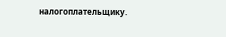налогоплательщику.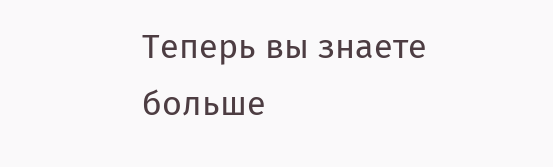Теперь вы знаете больше